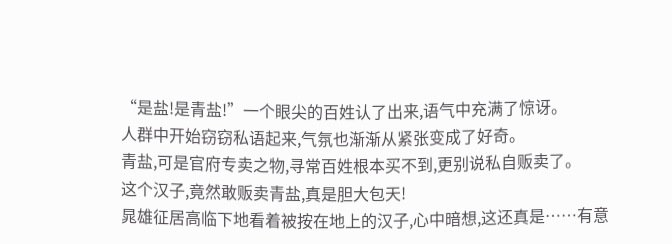“是盐!是青盐!”一个眼尖的百姓认了出来,语气中充满了惊讶。
人群中开始窃窃私语起来,气氛也渐渐从紧张变成了好奇。
青盐,可是官府专卖之物,寻常百姓根本买不到,更别说私自贩卖了。
这个汉子,竟然敢贩卖青盐,真是胆大包天!
晁雄征居高临下地看着被按在地上的汉子,心中暗想,这还真是……有意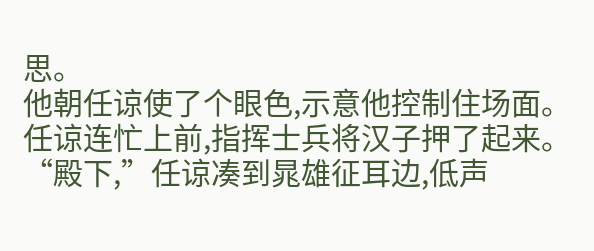思。
他朝任谅使了个眼色,示意他控制住场面。
任谅连忙上前,指挥士兵将汉子押了起来。
“殿下,”任谅凑到晁雄征耳边,低声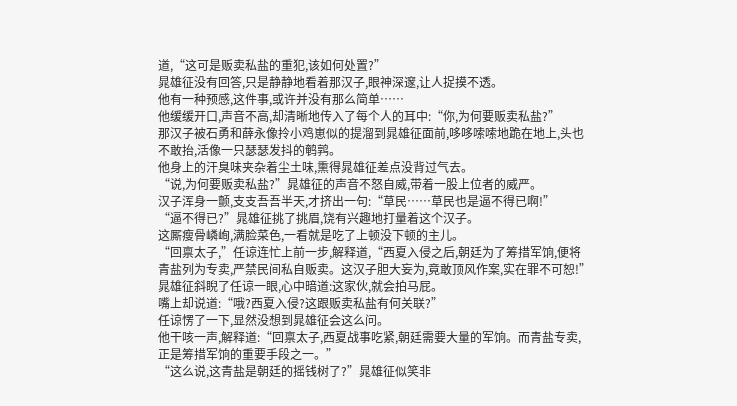道,“这可是贩卖私盐的重犯,该如何处置?”
晁雄征没有回答,只是静静地看着那汉子,眼神深邃,让人捉摸不透。
他有一种预感,这件事,或许并没有那么简单……
他缓缓开口,声音不高,却清晰地传入了每个人的耳中:“你,为何要贩卖私盐?”
那汉子被石勇和薛永像拎小鸡崽似的提溜到晁雄征面前,哆哆嗦嗦地跪在地上,头也不敢抬,活像一只瑟瑟发抖的鹌鹑。
他身上的汗臭味夹杂着尘土味,熏得晁雄征差点没背过气去。
“说,为何要贩卖私盐?”晁雄征的声音不怒自威,带着一股上位者的威严。
汉子浑身一颤,支支吾吾半天,才挤出一句:“草民……草民也是逼不得已啊!”
“逼不得已?”晁雄征挑了挑眉,饶有兴趣地打量着这个汉子。
这厮瘦骨嶙峋,满脸菜色,一看就是吃了上顿没下顿的主儿。
“回禀太子,”任谅连忙上前一步,解释道,“西夏入侵之后,朝廷为了筹措军饷,便将青盐列为专卖,严禁民间私自贩卖。这汉子胆大妄为,竟敢顶风作案,实在罪不可恕!”
晁雄征斜睨了任谅一眼,心中暗道:这家伙,就会拍马屁。
嘴上却说道:“哦?西夏入侵?这跟贩卖私盐有何关联?”
任谅愣了一下,显然没想到晁雄征会这么问。
他干咳一声,解释道:“回禀太子,西夏战事吃紧,朝廷需要大量的军饷。而青盐专卖,正是筹措军饷的重要手段之一。”
“这么说,这青盐是朝廷的摇钱树了?”晁雄征似笑非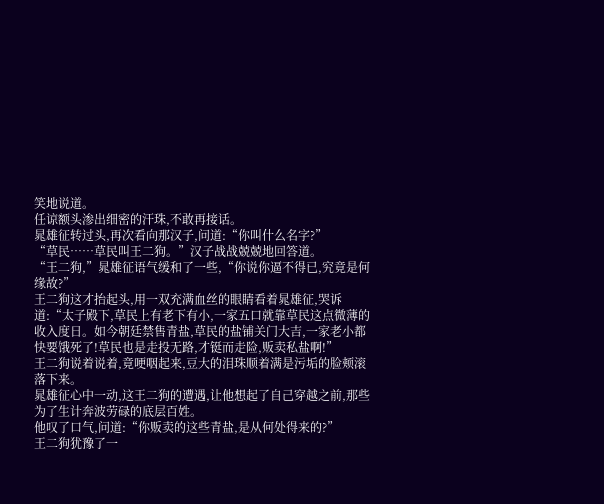笑地说道。
任谅额头渗出细密的汗珠,不敢再接话。
晁雄征转过头,再次看向那汉子,问道:“你叫什么名字?”
“草民……草民叫王二狗。”汉子战战兢兢地回答道。
“王二狗,”晁雄征语气缓和了一些,“你说你逼不得已,究竟是何缘故?”
王二狗这才抬起头,用一双充满血丝的眼睛看着晁雄征,哭诉道:“太子殿下,草民上有老下有小,一家五口就靠草民这点微薄的收入度日。如今朝廷禁售青盐,草民的盐铺关门大吉,一家老小都快要饿死了!草民也是走投无路,才铤而走险,贩卖私盐啊!”
王二狗说着说着,竟哽咽起来,豆大的泪珠顺着满是污垢的脸颊滚落下来。
晁雄征心中一动,这王二狗的遭遇,让他想起了自己穿越之前,那些为了生计奔波劳碌的底层百姓。
他叹了口气,问道:“你贩卖的这些青盐,是从何处得来的?”
王二狗犹豫了一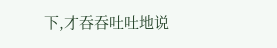下,才吞吞吐吐地说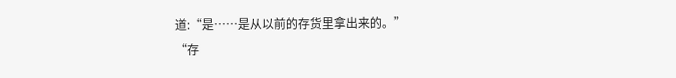道:“是……是从以前的存货里拿出来的。”
“存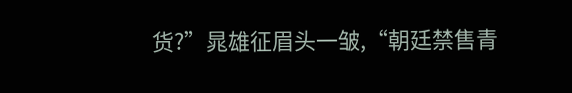货?”晁雄征眉头一皱,“朝廷禁售青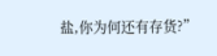盐,你为何还有存货?”